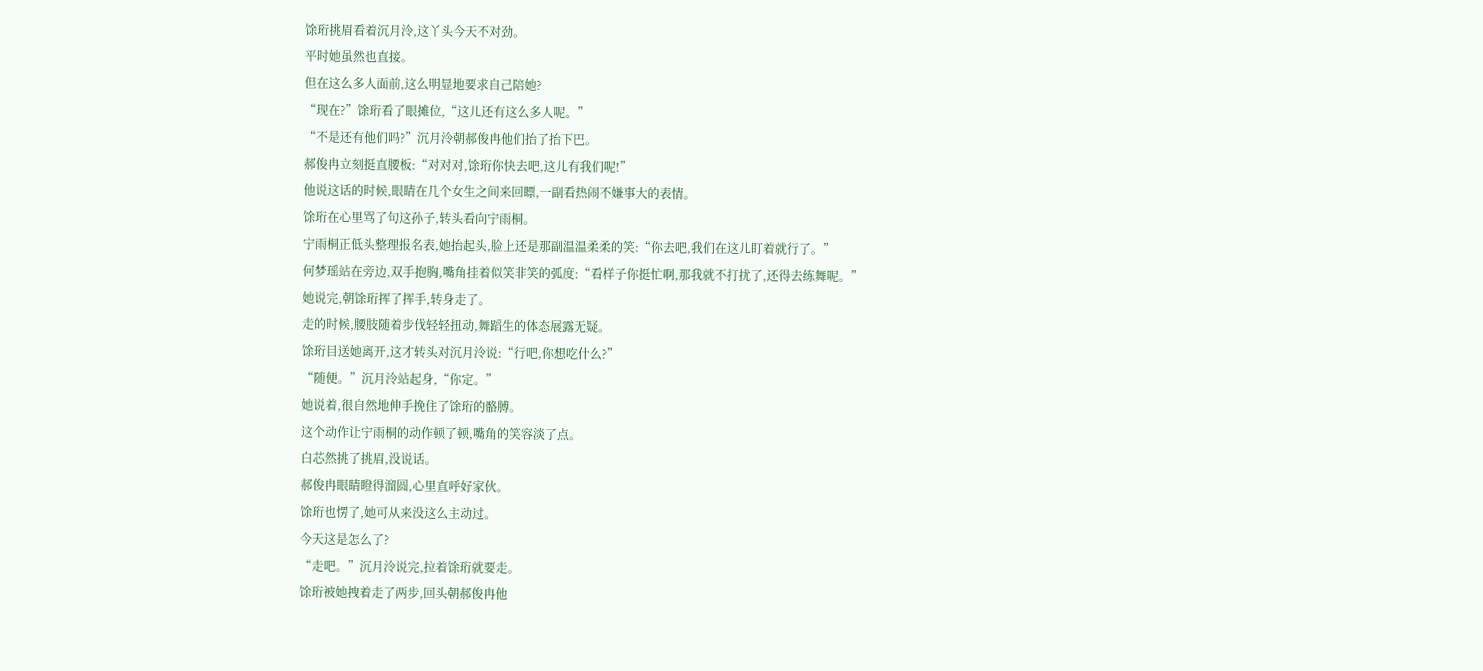馀珩挑眉看着沉月泠,这丫头今天不对劲。
平时她虽然也直接。
但在这么多人面前,这么明显地要求自己陪她?
“现在?”馀珩看了眼摊位,“这儿还有这么多人呢。”
“不是还有他们吗?”沉月泠朝郝俊冉他们抬了抬下巴。
郝俊冉立刻挺直腰板:“对对对,馀珩你快去吧,这儿有我们呢!”
他说这话的时候,眼睛在几个女生之间来回瞟,一副看热闹不嫌事大的表情。
馀珩在心里骂了句这孙子,转头看向宁雨桐。
宁雨桐正低头整理报名表,她抬起头,脸上还是那副温温柔柔的笑:“你去吧,我们在这儿盯着就行了。”
何梦瑶站在旁边,双手抱胸,嘴角挂着似笑非笑的弧度:“看样子你挺忙啊,那我就不打扰了,还得去练舞呢。”
她说完,朝馀珩挥了挥手,转身走了。
走的时候,腰肢随着步伐轻轻扭动,舞蹈生的体态展露无疑。
馀珩目送她离开,这才转头对沉月泠说:“行吧,你想吃什么?”
“随便。”沉月泠站起身,“你定。”
她说着,很自然地伸手挽住了馀珩的骼膊。
这个动作让宁雨桐的动作顿了顿,嘴角的笑容淡了点。
白芯然挑了挑眉,没说话。
郝俊冉眼睛瞪得溜圆,心里直呼好家伙。
馀珩也愣了,她可从来没这么主动过。
今天这是怎么了?
“走吧。”沉月泠说完,拉着馀珩就要走。
馀珩被她拽着走了两步,回头朝郝俊冉他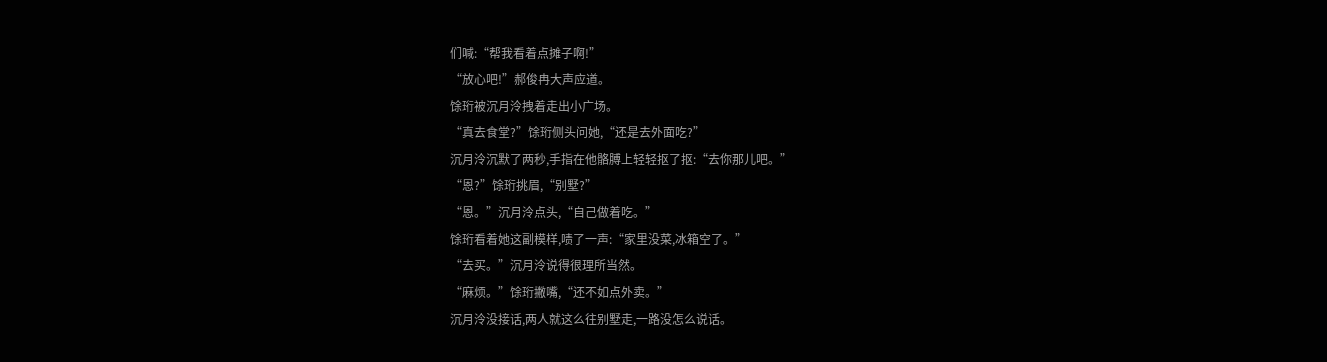们喊:“帮我看着点摊子啊!”
“放心吧!”郝俊冉大声应道。
馀珩被沉月泠拽着走出小广场。
“真去食堂?”馀珩侧头问她,“还是去外面吃?”
沉月泠沉默了两秒,手指在他骼膊上轻轻抠了抠:“去你那儿吧。”
“恩?”馀珩挑眉,“别墅?”
“恩。”沉月泠点头,“自己做着吃。”
馀珩看着她这副模样,啧了一声:“家里没菜,冰箱空了。”
“去买。”沉月泠说得很理所当然。
“麻烦。”馀珩撇嘴,“还不如点外卖。”
沉月泠没接话,两人就这么往别墅走,一路没怎么说话。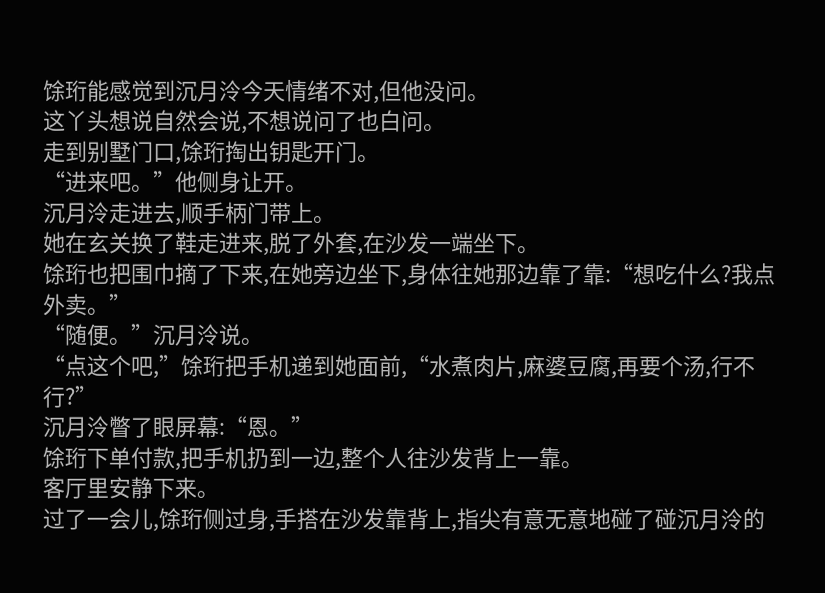馀珩能感觉到沉月泠今天情绪不对,但他没问。
这丫头想说自然会说,不想说问了也白问。
走到别墅门口,馀珩掏出钥匙开门。
“进来吧。”他侧身让开。
沉月泠走进去,顺手柄门带上。
她在玄关换了鞋走进来,脱了外套,在沙发一端坐下。
馀珩也把围巾摘了下来,在她旁边坐下,身体往她那边靠了靠:“想吃什么?我点外卖。”
“随便。”沉月泠说。
“点这个吧,”馀珩把手机递到她面前,“水煮肉片,麻婆豆腐,再要个汤,行不行?”
沉月泠瞥了眼屏幕:“恩。”
馀珩下单付款,把手机扔到一边,整个人往沙发背上一靠。
客厅里安静下来。
过了一会儿,馀珩侧过身,手搭在沙发靠背上,指尖有意无意地碰了碰沉月泠的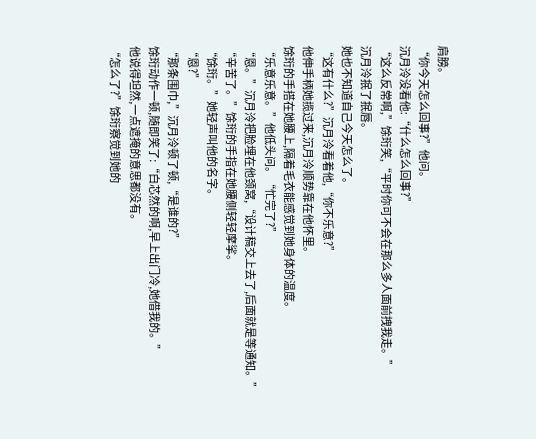肩膀。
“你今天怎么回事?”他问。
沉月泠没看他:“什么怎么回事?”
“这么反常啊,”馀珩笑,“平时你可不会在那么多人面前拽我走。”
沉月泠抿了抿唇。
她也不知道自己今天怎么了。
“这有什么?”沉月泠看着他,“你不乐意?”
他伸手柄她揽过来,沉月泠顺势靠在他怀里。
馀珩的手搭在她腰上,隔着毛衣能感觉到她身体的温度。
“乐意乐意。”他低头问。“忙完了?”
“恩。”沉月泠把脸埋在他颈窝,“设计稿交上去了,后面就是等通知。”
“辛苦了。”馀珩的手指在她腰侧轻轻摩挲。
“馀珩。”她轻声叫他的名字。
“恩?”
“那条围巾,”沉月泠顿了顿,“是谁的?”
馀珩动作一顿,随即笑了:“白芯然的啊,早上出门冷,她借我的。”
他说得坦然,一点遮掩的意思都没有。
“怎么了?”馀珩察觉到她的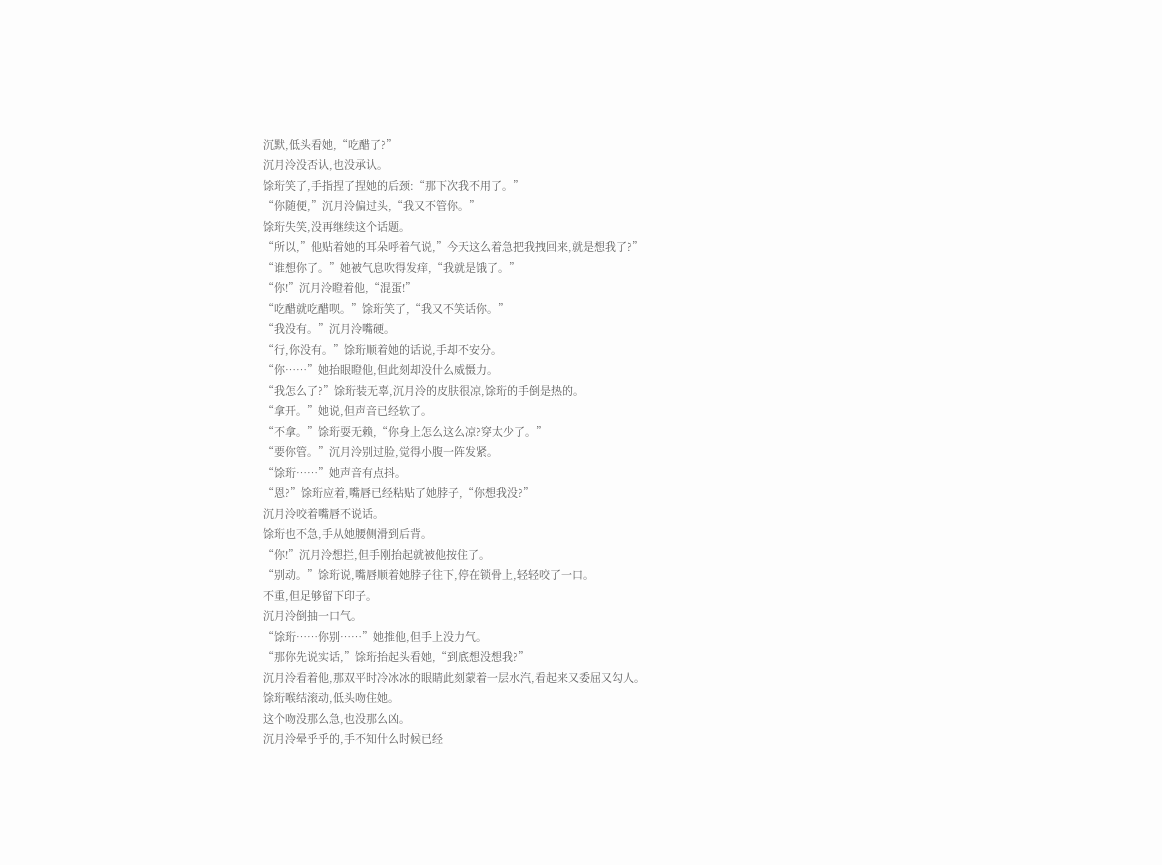沉默,低头看她,“吃醋了?”
沉月泠没否认,也没承认。
馀珩笑了,手指捏了捏她的后颈:“那下次我不用了。”
“你随便,”沉月泠偏过头,“我又不管你。”
馀珩失笑,没再继续这个话题。
“所以,”他贴着她的耳朵呼着气说,”今天这么着急把我拽回来,就是想我了?”
“谁想你了。”她被气息吹得发痒,“我就是饿了。”
“你!”沉月泠瞪着他,“混蛋!”
“吃醋就吃醋呗。”馀珩笑了,“我又不笑话你。”
“我没有。”沉月泠嘴硬。
“行,你没有。”馀珩顺着她的话说,手却不安分。
“你……”她抬眼瞪他,但此刻却没什么威慑力。
“我怎么了?”馀珩装无辜,沉月泠的皮肤很凉,馀珩的手倒是热的。
“拿开。”她说,但声音已经软了。
“不拿。”馀珩耍无赖,“你身上怎么这么凉?穿太少了。”
“要你管。”沉月泠别过脸,觉得小腹一阵发紧。
“馀珩……”她声音有点抖。
“恩?”馀珩应着,嘴唇已经粘贴了她脖子,“你想我没?”
沉月泠咬着嘴唇不说话。
馀珩也不急,手从她腰侧滑到后背。
“你!”沉月泠想拦,但手刚抬起就被他按住了。
“别动。”馀珩说,嘴唇顺着她脖子往下,停在锁骨上,轻轻咬了一口。
不重,但足够留下印子。
沉月泠倒抽一口气。
“馀珩……你别……”她推他,但手上没力气。
“那你先说实话,”馀珩抬起头看她,“到底想没想我?”
沉月泠看着他,那双平时冷冰冰的眼睛此刻蒙着一层水汽,看起来又委屈又勾人。
馀珩喉结滚动,低头吻住她。
这个吻没那么急,也没那么凶。
沉月泠晕乎乎的,手不知什么时候已经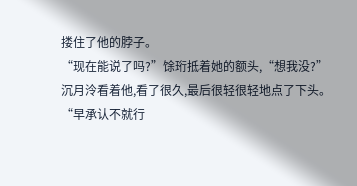搂住了他的脖子。
“现在能说了吗?”馀珩抵着她的额头,“想我没?”
沉月泠看着他,看了很久,最后很轻很轻地点了下头。
“早承认不就行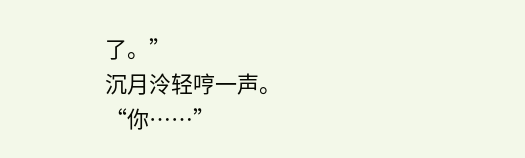了。”
沉月泠轻哼一声。
“你……”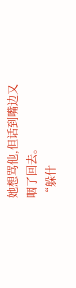她想骂他,但话到嘴边又咽了回去。
“躲什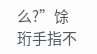么?”馀珩手指不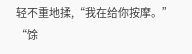轻不重地揉,“我在给你按摩。”
“馀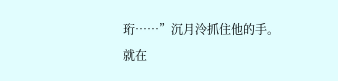珩……”沉月泠抓住他的手。
就在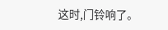这时,门铃响了。